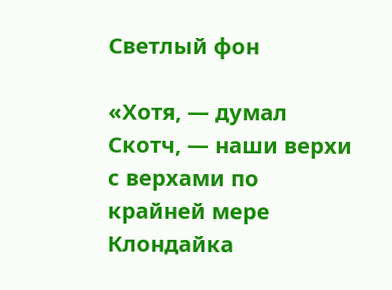Светлый фон

«Хотя, — думал Скотч, — наши верхи с верхами по крайней мере Клондайка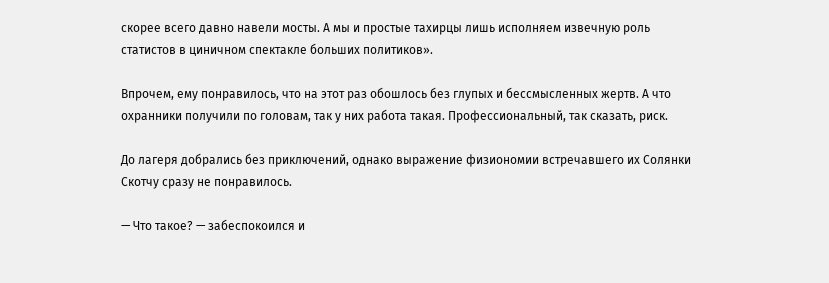скорее всего давно навели мосты. А мы и простые тахирцы лишь исполняем извечную роль статистов в циничном спектакле больших политиков».

Впрочем, ему понравилось, что на этот раз обошлось без глупых и бессмысленных жертв. А что охранники получили по головам, так у них работа такая. Профессиональный, так сказать, риск.

До лагеря добрались без приключений, однако выражение физиономии встречавшего их Солянки Скотчу сразу не понравилось.

— Что такое? — забеспокоился и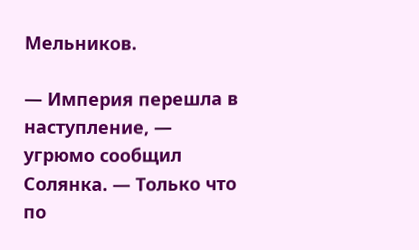Мельников.

— Империя перешла в наступление, — угрюмо сообщил Солянка. — Только что по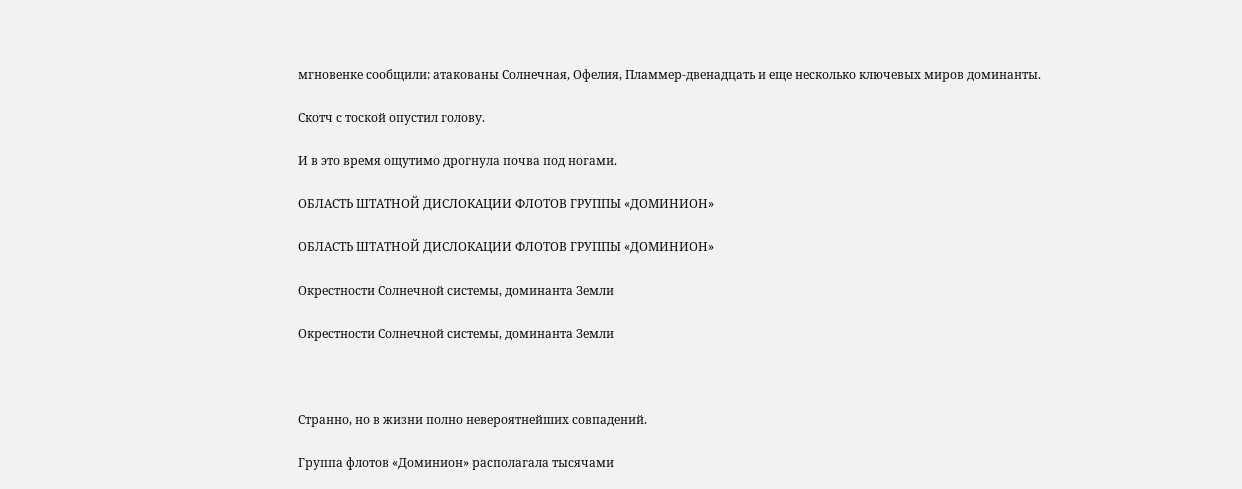мгновенке сообщили: атакованы Солнечная, Офелия, Пламмер-двенадцать и еще несколько ключевых миров доминанты.

Скотч с тоской опустил голову.

И в это время ощутимо дрогнула почва под ногами.

ОБЛАСТЬ ШТАТНОЙ ДИСЛОКАЦИИ ФЛОТОВ ГРУППЫ «ДОМИНИОН»

ОБЛАСТЬ ШТАТНОЙ ДИСЛОКАЦИИ ФЛОТОВ ГРУППЫ «ДОМИНИОН»

Окрестности Солнечной системы, доминанта Земли

Окрестности Солнечной системы, доминанта Земли



Странно, но в жизни полно невероятнейших совпадений.

Группа флотов «Доминион» располагала тысячами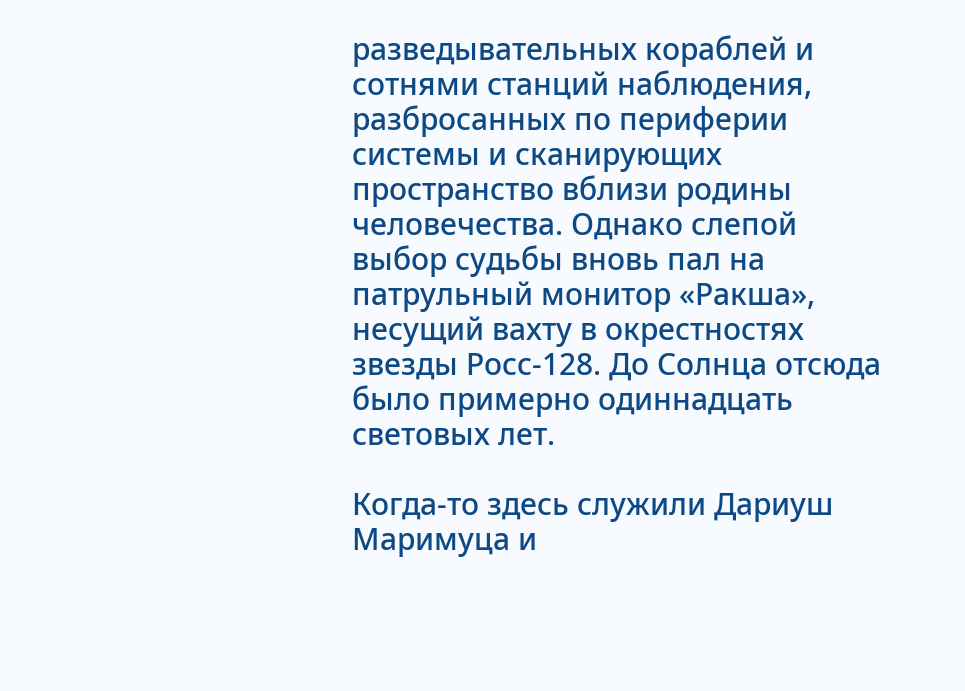разведывательных кораблей и сотнями станций наблюдения, разбросанных по периферии системы и сканирующих пространство вблизи родины человечества. Однако слепой выбор судьбы вновь пал на патрульный монитор «Ракша», несущий вахту в окрестностях звезды Росс-128. До Солнца отсюда было примерно одиннадцать световых лет.

Когда-то здесь служили Дариуш Маримуца и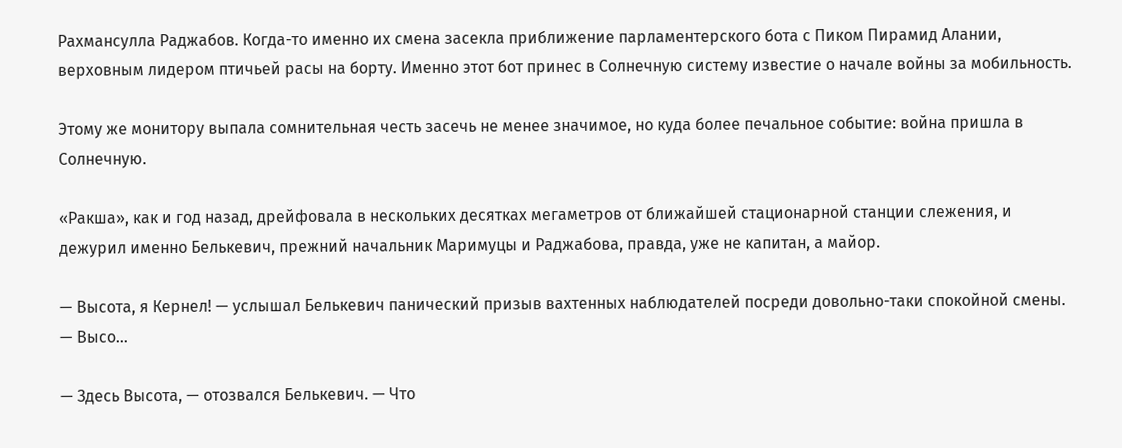Рахмансулла Раджабов. Когда-то именно их смена засекла приближение парламентерского бота с Пиком Пирамид Алании, верховным лидером птичьей расы на борту. Именно этот бот принес в Солнечную систему известие о начале войны за мобильность.

Этому же монитору выпала сомнительная честь засечь не менее значимое, но куда более печальное событие: война пришла в Солнечную.

«Ракша», как и год назад, дрейфовала в нескольких десятках мегаметров от ближайшей стационарной станции слежения, и дежурил именно Белькевич, прежний начальник Маримуцы и Раджабова, правда, уже не капитан, а майор.

— Высота, я Кернел! — услышал Белькевич панический призыв вахтенных наблюдателей посреди довольно-таки спокойной смены. — Высо…

— Здесь Высота, — отозвался Белькевич. — Что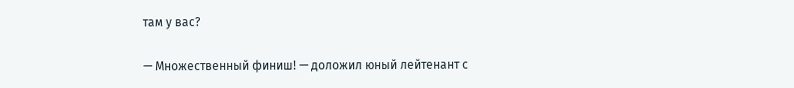там у вас?

— Множественный финиш! — доложил юный лейтенант с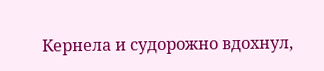Кернела и судорожно вдохнул,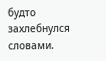будто захлебнулся словами.